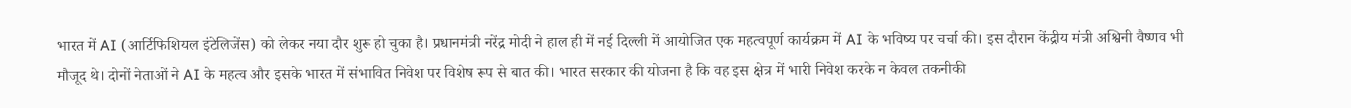भारत में AI (आर्टिफिशियल इंटेलिजेंस) को लेकर नया दौर शुरू हो चुका है। प्रधानमंत्री नरेंद्र मोदी ने हाल ही में नई दिल्ली में आयोजित एक महत्वपूर्ण कार्यक्रम में AI के भविष्य पर चर्चा की। इस दौरान केंद्रीय मंत्री अश्विनी वैष्णव भी मौजूद थे। दोनों नेताओं ने AI के महत्व और इसके भारत में संभावित निवेश पर विशेष रूप से बात की। भारत सरकार की योजना है कि वह इस क्षेत्र में भारी निवेश करके न केवल तकनीकी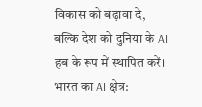विकास को बढ़ावा दे, बल्कि देश को दुनिया के AI हब के रूप में स्थापित करें।
भारत का AI क्षेत्र: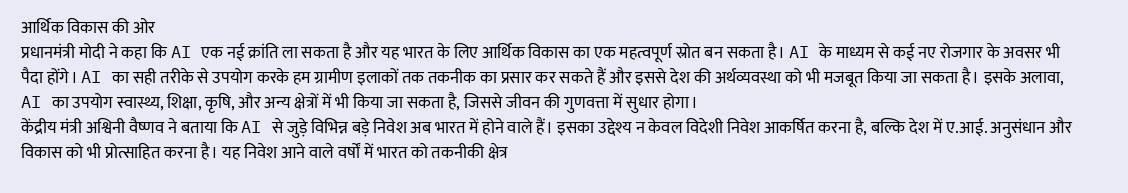आर्थिक विकास की ओर
प्रधानमंत्री मोदी ने कहा कि AI एक नई क्रांति ला सकता है और यह भारत के लिए आर्थिक विकास का एक महत्वपूर्ण स्रोत बन सकता है। AI के माध्यम से कई नए रोजगार के अवसर भी पैदा होंगे। AI का सही तरीके से उपयोग करके हम ग्रामीण इलाकों तक तकनीक का प्रसार कर सकते हैं और इससे देश की अर्थव्यवस्था को भी मजबूत किया जा सकता है। इसके अलावा, AI का उपयोग स्वास्थ्य, शिक्षा, कृषि, और अन्य क्षेत्रों में भी किया जा सकता है, जिससे जीवन की गुणवत्ता में सुधार होगा।
केंद्रीय मंत्री अश्विनी वैष्णव ने बताया कि AI से जुड़े विभिन्न बड़े निवेश अब भारत में होने वाले हैं। इसका उद्देश्य न केवल विदेशी निवेश आकर्षित करना है, बल्कि देश में ए.आई. अनुसंधान और विकास को भी प्रोत्साहित करना है। यह निवेश आने वाले वर्षों में भारत को तकनीकी क्षेत्र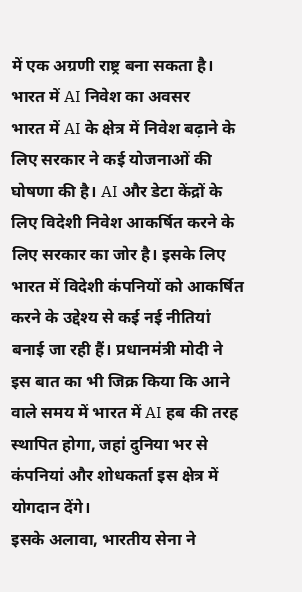में एक अग्रणी राष्ट्र बना सकता है।
भारत में AI निवेश का अवसर
भारत में AI के क्षेत्र में निवेश बढ़ाने के लिए सरकार ने कई योजनाओं की घोषणा की है। AI और डेटा केंद्रों के लिए विदेशी निवेश आकर्षित करने के लिए सरकार का जोर है। इसके लिए भारत में विदेशी कंपनियों को आकर्षित करने के उद्देश्य से कई नई नीतियां बनाई जा रही हैं। प्रधानमंत्री मोदी ने इस बात का भी जिक्र किया कि आने वाले समय में भारत में AI हब की तरह स्थापित होगा, जहां दुनिया भर से कंपनियां और शोधकर्ता इस क्षेत्र में योगदान देंगे।
इसके अलावा, भारतीय सेना ने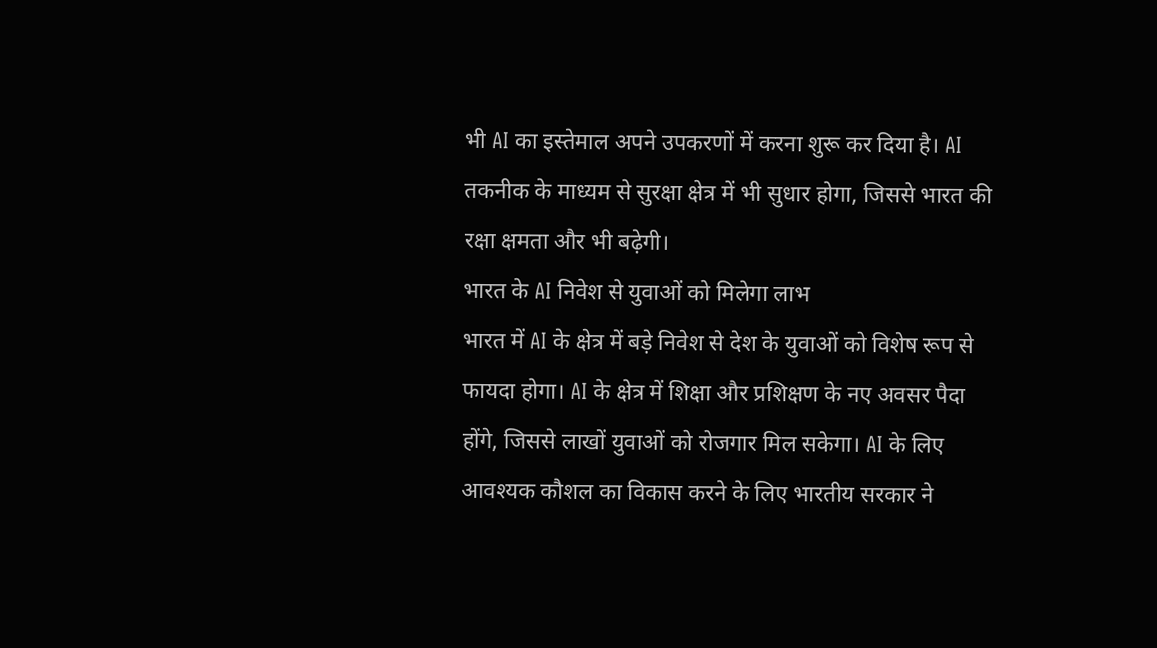भी AI का इस्तेमाल अपने उपकरणों में करना शुरू कर दिया है। AI तकनीक के माध्यम से सुरक्षा क्षेत्र में भी सुधार होगा, जिससे भारत की रक्षा क्षमता और भी बढ़ेगी।
भारत के AI निवेश से युवाओं को मिलेगा लाभ
भारत में AI के क्षेत्र में बड़े निवेश से देश के युवाओं को विशेष रूप से फायदा होगा। AI के क्षेत्र में शिक्षा और प्रशिक्षण के नए अवसर पैदा होंगे, जिससे लाखों युवाओं को रोजगार मिल सकेगा। AI के लिए आवश्यक कौशल का विकास करने के लिए भारतीय सरकार ने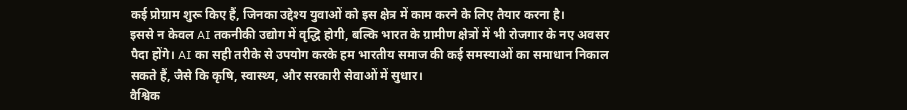कई प्रोग्राम शुरू किए हैं, जिनका उद्देश्य युवाओं को इस क्षेत्र में काम करने के लिए तैयार करना है।
इससे न केवल AI तकनीकी उद्योग में वृद्धि होगी, बल्कि भारत के ग्रामीण क्षेत्रों में भी रोजगार के नए अवसर पैदा होंगे। AI का सही तरीके से उपयोग करके हम भारतीय समाज की कई समस्याओं का समाधान निकाल सकते हैं, जैसे कि कृषि, स्वास्थ्य, और सरकारी सेवाओं में सुधार।
वैश्विक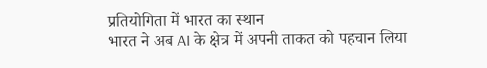प्रतियोगिता में भारत का स्थान
भारत ने अब AI के क्षेत्र में अपनी ताकत को पहचान लिया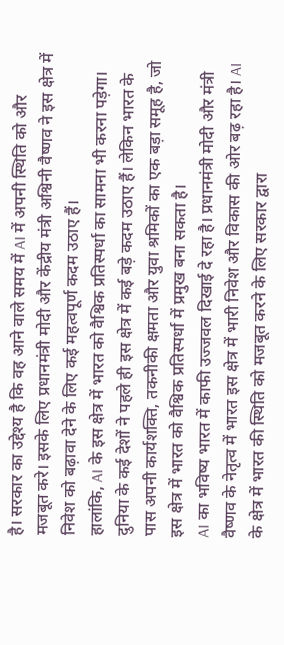है। सरकार का उद्देश्य है कि वह आने वाले समय में AI में अपनी स्थिति को और मजबूत करे। इसके लिए प्रधानमंत्री मोदी और केंद्रीय मंत्री अश्विनी वैष्णव ने इस क्षेत्र में निवेश को बढ़ावा देने के लिए कई महत्वपूर्ण कदम उठाए हैं।
हालांकि, AI के इस क्षेत्र में भारत को वैश्विक प्रतिस्पर्धा का सामना भी करना पड़ेगा। दुनिया के कई देशों ने पहले ही इस क्षेत्र में कई बड़े कदम उठाए हैं। लेकिन भारत के पास अपनी कार्यशक्ति, तकनीकी क्षमता और युवा श्रमिकों का एक बड़ा समूह है, जो इस क्षेत्र में भारत को वैश्विक प्रतिस्पर्धा में प्रमुख बना सकता है।
AI का भविष्य भारत में काफी उज्जवल दिखाई दे रहा है। प्रधानमंत्री मोदी और मंत्री वैष्णव के नेतृत्व में भारत इस क्षेत्र में भारी निवेश और विकास की ओर बढ़ रहा है। AI के क्षेत्र में भारत की स्थिति को मजबूत करने के लिए सरकार द्वारा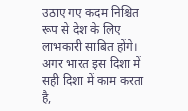उठाए गए कदम निश्चित रूप से देश के लिए लाभकारी साबित होंगे। अगर भारत इस दिशा में सही दिशा में काम करता है,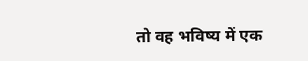तो वह भविष्य में एक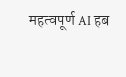महत्वपूर्ण AI हब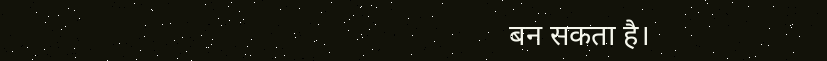बन सकता है।